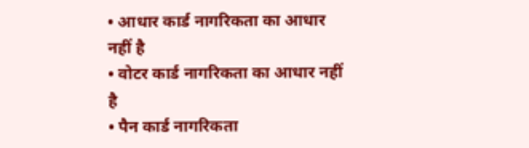• आधार कार्ड नागरिकता का आधार नहीं है
• वोटर कार्ड नागरिकता का आधार नहीं है
• पैन कार्ड नागरिकता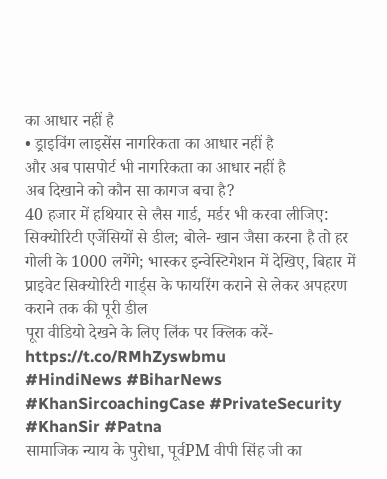का आधार नहीं है
• ड्राइविंग लाइसेंस नागरिकता का आधार नहीं है
और अब पासपोर्ट भी नागरिकता का आधार नहीं है
अब दिखाने को कौन सा कागज बचा है?
40 हजार में हथियार से लैस गार्ड, मर्डर भी करवा लीजिए: सिक्योरिटी एजेंसियों से डील; बोले- खान जैसा करना है तो हर गोली के 1000 लगेंगे; भास्कर इन्वेस्टिगेशन में देखिए, बिहार में प्राइवेट सिक्योरिटी गार्ड्स के फायरिंग कराने से लेकर अपहरण कराने तक की पूरी डील
पूरा वीडियो देखने के लिए लिंक पर क्लिक करें- https://t.co/RMhZyswbmu
#HindiNews #BiharNews #KhanSircoachingCase #PrivateSecurity #KhanSir #Patna
सामाजिक न्याय के पुरोधा, पूर्वPM वीपी सिंह जी का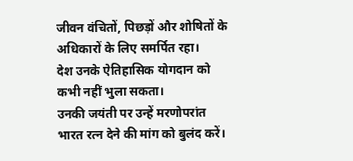जीवन वंचितों, पिछड़ों और शोषितों के अधिकारों के लिए समर्पित रहा।
देश उनके ऐतिहासिक योगदान को कभी नहीं भुला सकता।
उनकी जयंती पर उन्हें मरणोपरांत भारत रत्न देने की मांग को बुलंद करें।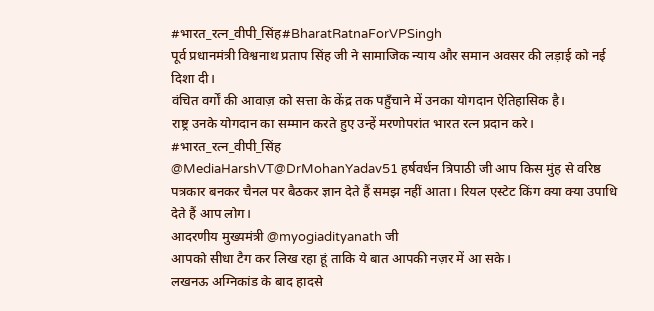#भारत_रत्न_वीपी_सिंह#BharatRatnaForVPSingh
पूर्व प्रधानमंत्री विश्वनाथ प्रताप सिंह जी ने सामाजिक न्याय और समान अवसर की लड़ाई को नई दिशा दी।
वंचित वर्गों की आवाज़ को सत्ता के केंद्र तक पहुँचाने में उनका योगदान ऐतिहासिक है।
राष्ट्र उनके योगदान का सम्मान करते हुए उन्हें मरणोपरांत भारत रत्न प्रदान करे।
#भारत_रत्न_वीपी_सिंह
@MediaHarshVT@DrMohanYadav51 हर्षवर्धन त्रिपाठी जी आप किस मुंह से वरिष्ठ पत्रकार बनकर चैनल पर बैठकर ज्ञान देते हैं समझ नहीं आता। रियल एस्टेट किंग क्या क्या उपाधि देते हैं आप लोग।
आदरणीय मुख्यमंत्री @myogiadityanath जी
आपको सीधा टैग कर लिख रहा हूं ताकि ये बात आपकी नज़र में आ सके।
लखनऊ अग्निकांड के बाद हादसे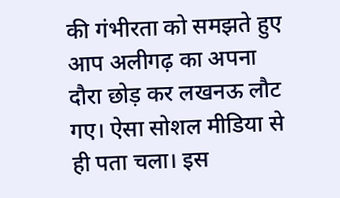की गंभीरता को समझते हुए आप अलीगढ़ का अपना दौरा छोड़ कर लखनऊ लौट गए। ऐसा सोशल मीडिया से ही पता चला। इस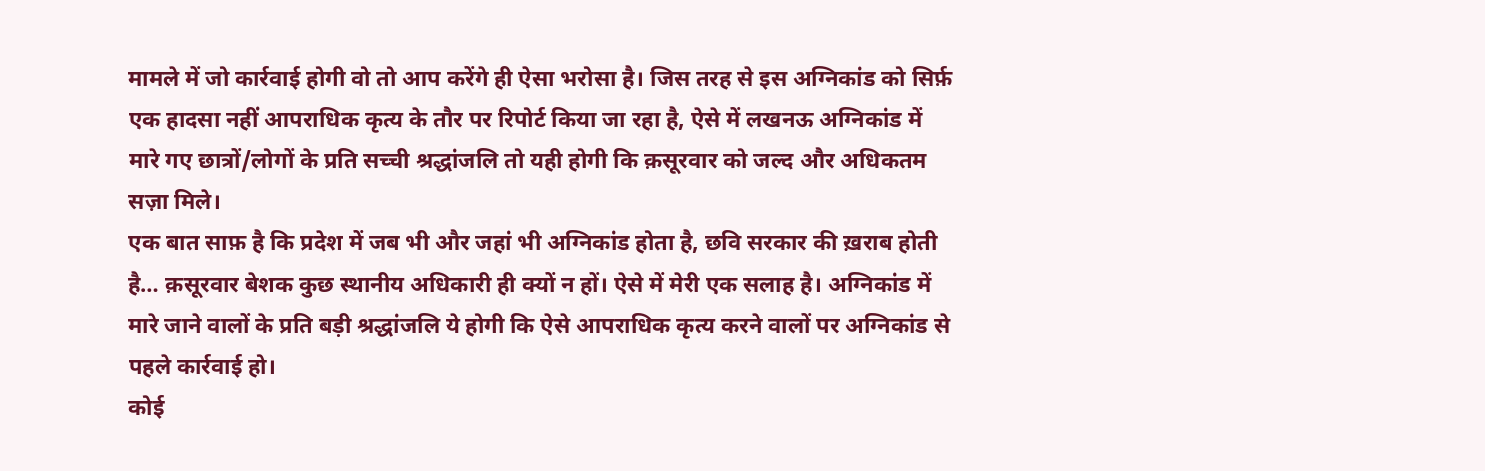मामले में जो कार्रवाई होगी वो तो आप करेंगे ही ऐसा भरोसा है। जिस तरह से इस अग्निकांड को सिर्फ़ एक हादसा नहीं आपराधिक कृत्य के तौर पर रिपोर्ट किया जा रहा है, ऐसे में लखनऊ अग्निकांड में मारे गए छात्रों/लोगों के प्रति सच्ची श्रद्धांजलि तो यही होगी कि क़सूरवार को जल्द और अधिकतम सज़ा मिले।
एक बात साफ़ है कि प्रदेश में जब भी और जहां भी अग्निकांड होता है, छवि सरकार की ख़राब होती है… क़सूरवार बेशक कुछ स्थानीय अधिकारी ही क्यों न हों। ऐसे में मेरी एक सलाह है। अग्निकांड में मारे जाने वालों के प्रति बड़ी श्रद्धांजलि ये होगी कि ऐसे आपराधिक कृत्य करने वालों पर अग्निकांड से पहले कार्रवाई हो।
कोई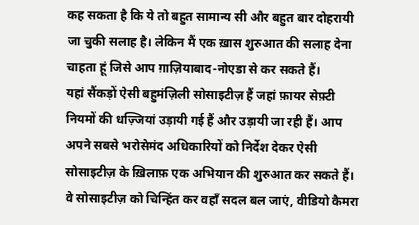कह सकता है कि ये तो बहुत सामान्य सी और बहुत बार दोहरायी जा चुकी सलाह है। लेकिन मैं एक ख़ास शुरुआत की सलाह देना चाहता हूं जिसे आप ग़ाज़ियाबाद-नोएडा से कर सकते हैं।
यहां सैंकड़ों ऐसी बहुमंज़िली सोसाइटीज़ हैं जहां फ़ायर सेफ़्टी नियमों की धज़्जियां उड़ायी गई हैं और उड़ायी जा रही हैं। आप अपने सबसे भरोसेमंद अधिकारियों को निर्देश देकर ऐसी सोसाइटीज़ के ख़िलाफ़ एक अभियान की शुरुआत कर सकते हैं। वे सोसाइटीज़ को चिन्हिंत कर वहाँ सदल बल जाएं, वीडियो कैमरा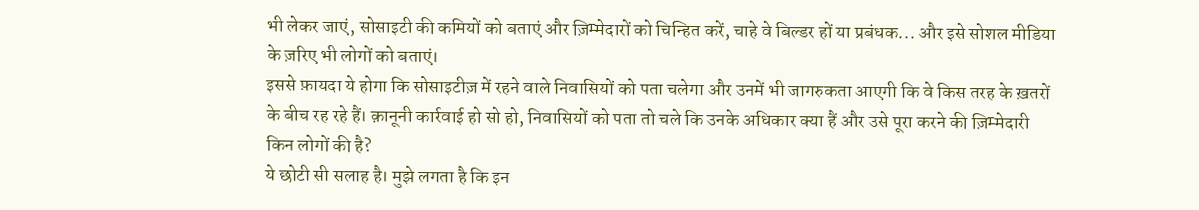भी लेकर जाएं, सोसाइटी की कमियों को बताएं और ज़िम्मेदारों को चिन्हित करें, चाहे वे बिल्डर हों या प्रबंधक... और इसे सोशल मीडिया के ज़रिए भी लोगों को बताएं।
इससे फ़ायदा ये होगा कि सोसाइटीज़ में रहने वाले निवासियों को पता चलेगा और उनमें भी जागरुकता आएगी कि वे किस तरह के ख़तरों के बीच रह रहे हैं। क़ानूनी कार्रवाई हो सो हो, निवासियों को पता तो चले कि उनके अधिकार क्या हैं और उसे पूरा करने की ज़िम्मेदारी किन लोगों की है?
ये छोटी सी सलाह है। मुझे लगता है कि इन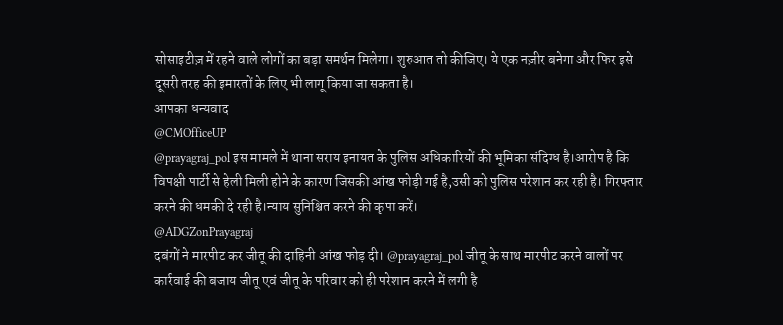सोसाइटीज़ में रहने वाले लोगों का बड़ा समर्थन मिलेगा। शुरुआत तो कीजिए। ये एक नज़ीर बनेगा और फिर इसे दूसरी तरह की इमारतों के लिए भी लागू किया जा सकता है।
आपका धन्यवाद
@CMOfficeUP
@prayagraj_pol इस मामले में थाना सराय इनायत के पुलिस अधिकारियों की भूमिका संदिग्ध है।आरोप है कि विपक्षी पार्टी से हेली मिली होने के कारण जिसकी आंख फोड़ी गई है,उसी को पुलिस परेशान कर रही है। गिरफ्तार करने की धमकी दे रही है।न्याय सुनिश्चित करने की कृपा करें।
@ADGZonPrayagraj
दबंगों ने मारपीट कर जीतू की दाहिनी आंख फोड़ दी। @prayagraj_pol जीतू के साथ मारपीट करने वालों पर कार्रवाई की बजाय जीतू एवं जीतू के परिवार को ही परेशान करने में लगी है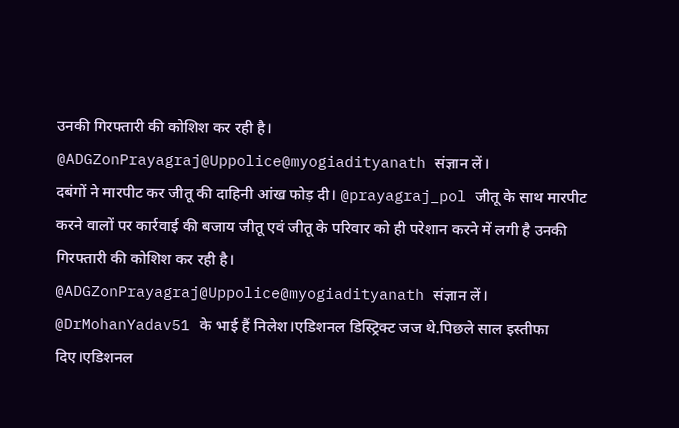उनकी गिरफ्तारी की कोशिश कर रही है।
@ADGZonPrayagraj@Uppolice@myogiadityanath संज्ञान लें।
दबंगों ने मारपीट कर जीतू की दाहिनी आंख फोड़ दी। @prayagraj_pol जीतू के साथ मारपीट करने वालों पर कार्रवाई की बजाय जीतू एवं जीतू के परिवार को ही परेशान करने में लगी है उनकी गिरफ्तारी की कोशिश कर रही है।
@ADGZonPrayagraj@Uppolice@myogiadityanath संज्ञान लें।
@DrMohanYadav51 के भाई हैं निलेश।एडिशनल डिस्ट्रिक्ट जज थे.पिछले साल इस्तीफा दिए।एडिशनल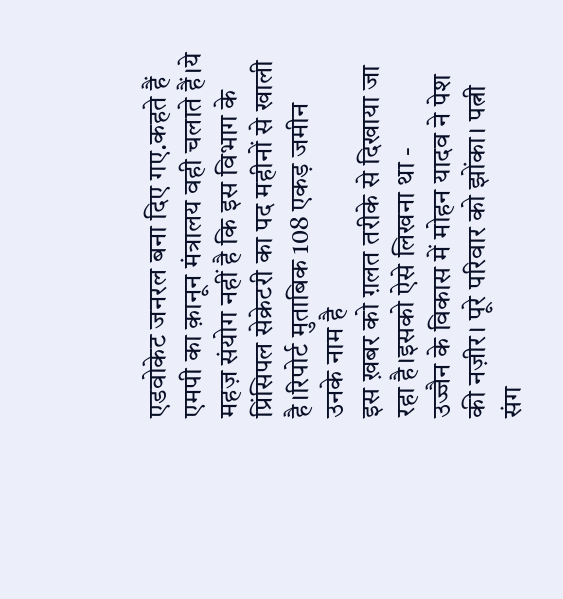एडवोकेट जनरल बना दिए गए.कहते हैं एमपी का क़ानून मंत्रालय वही चलाते हैं।ये महज़ संयोग नहीं है कि इस विभाग के प्रिंसिपल सेक्रेटरी का पद महीनों से खाली है।रिपोर्ट मुताबिक 108 एकड़ जमीन उनके नाम है
इस ख़बर को ग़लत तरीके से दिखाया जा रहा है।इसको ऐसे लिखना था -
उज्जैन के विकास में मोहन यादव ने पेश की नज़ीर। पूरे परिवार को झोंका। पत्नी संग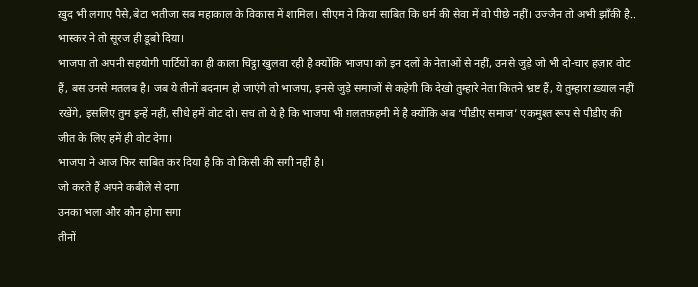ख़ुद भी लगाए पैसे,बेटा भतीजा सब महाकाल के विकास में शामिल। सीएम ने किया साबित कि धर्म की सेवा में वो पीछे नहीं। उज्जैन तो अभी झाँकी है..
भास्कर ने तो सूरज ही डूबो दिया।
भाजपा तो अपनी सहयोगी पार्टियों का ही काला चिट्ठा खुलवा रही है क्योंकि भाजपा को इन दलों के नेताओं से नहीं, उनसे जुड़े जो भी दो-चार हज़ार वोट हैं, बस उनसे मतलब है। जब ये तीनों बदनाम हो जाएंगे तो भाजपा, इनसे जुड़े समाजों से कहेगी कि देखो तुम्हारे नेता कितने भ्रष्ट हैं, ये तुम्हारा ख़्याल नहीं रखेंगे, इसलिए तुम इन्हें नहीं, सीधे हमें वोट दो। सच तो ये है कि भाजपा भी ग़लतफ़हमी में है क्योंकि अब ‘पीडीए समाज’ एकमुश्त रूप से पीडीए की जीत के लिए हमें ही वोट देगा।
भाजपा ने आज फिर साबित कर दिया है कि वो किसी की सगी नहीं है।
जो करते हैं अपने कबीले से दगा
उनका भला और कौन होगा सगा
तीनों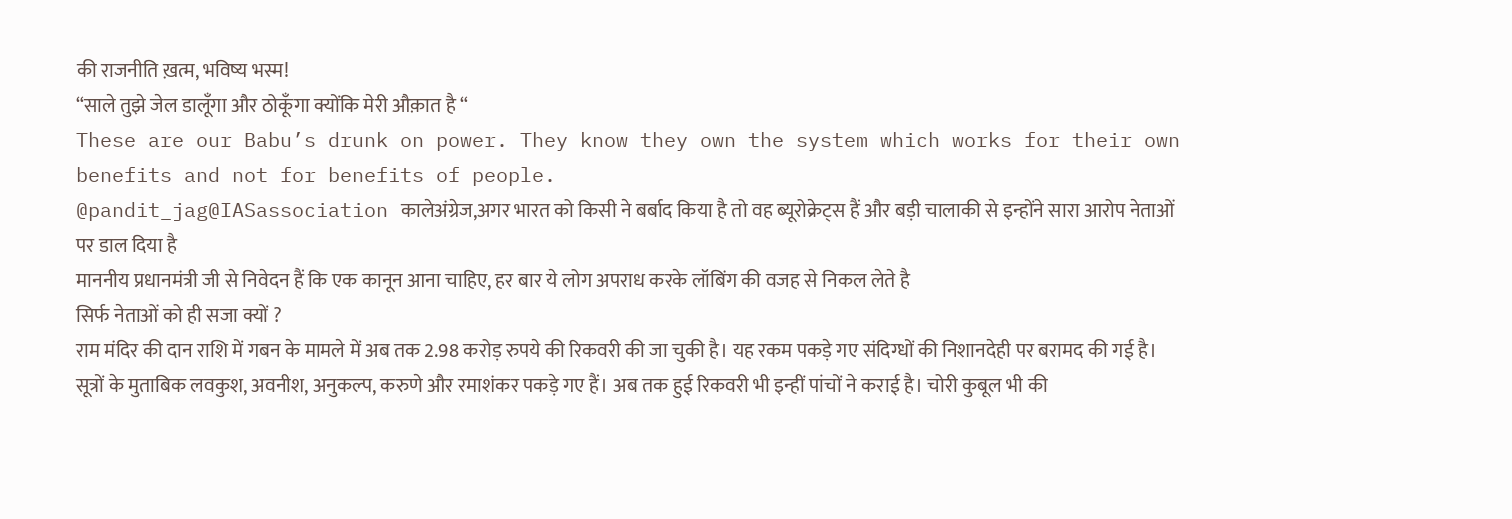की राजनीति ख़त्म, भविष्य भस्म!
“साले तुझे जेल डालूँगा और ठोकूँगा क्योंकि मेरी औक़ात है “
These are our Babu’s drunk on power. They know they own the system which works for their own benefits and not for benefits of people.
@pandit_jag@IASassociation कालेअंग्रेज,अगर भारत को किसी ने बर्बाद किया है तो वह ब्यूरोक्रेट्स हैं और बड़ी चालाकी से इन्होंने सारा आरोप नेताओं पर डाल दिया है
माननीय प्रधानमंत्री जी से निवेदन हैं कि एक कानून आना चाहिए, हर बार ये लोग अपराध करके लॉबिंग की वजह से निकल लेते है
सिर्फ नेताओं को ही सजा क्यों ?
राम मंदिर की दान राशि में गबन के मामले में अब तक 2.98 करोड़ रुपये की रिकवरी की जा चुकी है। यह रकम पकड़े गए संदिग्धों की निशानदेही पर बरामद की गई है।
सूत्रों के मुताबिक लवकुश, अवनीश, अनुकल्प, करुणे और रमाशंकर पकड़े गए हैं। अब तक हुई रिकवरी भी इन्हीं पांचों ने कराई है। चोरी कुबूल भी की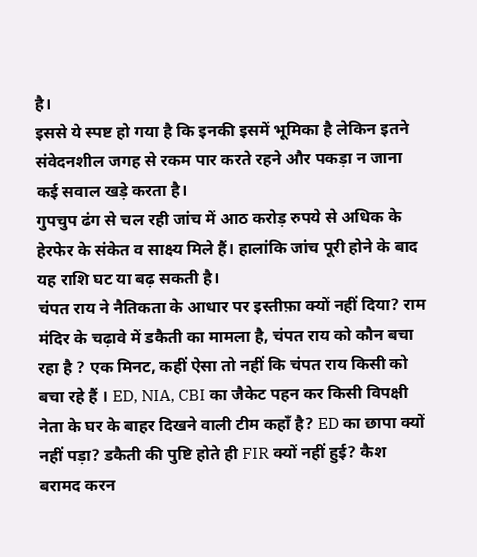है।
इससे ये स्पष्ट हो गया है कि इनकी इसमें भूमिका है लेकिन इतने संवेदनशील जगह से रकम पार करते रहने और पकड़ा न जाना कई सवाल खड़े करता है।
गुपचुप ढंग से चल रही जांच में आठ करोड़ रुपये से अधिक के हेरफेर के संकेत व साक्ष्य मिले हैं। हालांकि जांच पूरी होने के बाद यह राशि घट या बढ़ सकती है।
चंपत राय ने नैतिकता के आधार पर इस्तीफ़ा क्यों नहीं दिया? राम मंदिर के चढ़ावे में डकैती का मामला है, चंपत राय को कौन बचा रहा है ? एक मिनट, कहीं ऐसा तो नहीं कि चंपत राय किसी को बचा रहे हैं । ED, NIA, CBI का जैकेट पहन कर किसी विपक्षी नेता के घर के बाहर दिखने वाली टीम कहाँ है? ED का छापा क्यों नहीं पड़ा? डकैती की पुष्टि होते ही FIR क्यों नहीं हुई? कैश बरामद करन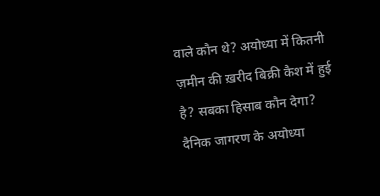वाले कौन थे? अयोध्या में कितनी ज़मीन की ख़रीद बिक्री कैश में हुई है? सबका हिसाब कौन देगा?
दैनिक जागरण के अयोध्या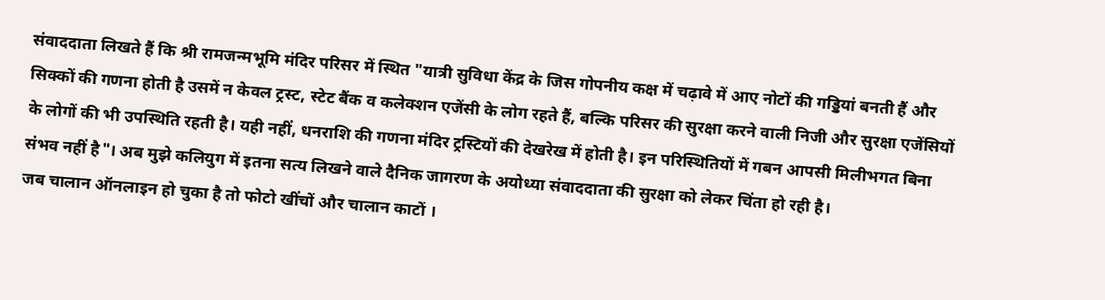संवाददाता लिखते हैं कि श्री रामजन्मभूमि मंदिर परिसर में स्थित "यात्री सुविधा केंद्र के जिस गोपनीय कक्ष में चढ़ावे में आए नोटों की गड्डियां बनती हैं और सिक्कों की गणना होती है उसमें न केवल ट्रस्ट, स्टेट बैंक व कलेक्शन एजेंसी के लोग रहते हैं, बल्कि परिसर की सुरक्षा करने वाली निजी और सुरक्षा एजेंसियों के लोगों की भी उपस्थिति रहती है। यही नहीं, धनराशि की गणना मंदिर ट्रस्टियों की देखरेख में होती है। इन परिस्थितियों में गबन आपसी मिलीभगत बिना संभव नहीं है"। अब मुझे कलियुग में इतना सत्य लिखने वाले दैनिक जागरण के अयोध्या संवाददाता की सुरक्षा को लेकर चिंता हो रही है।
जब चालान ऑनलाइन हो चुका है तो फोटो खींचों और चालान काटों ।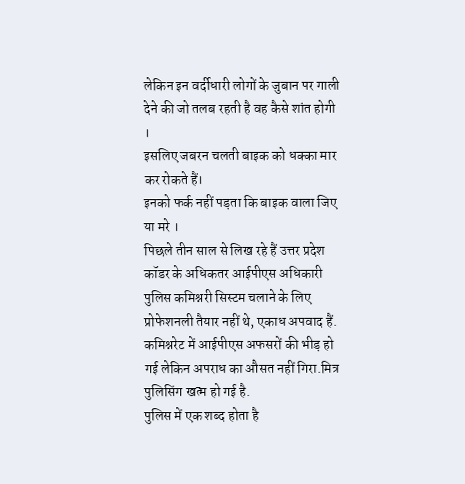लेकिन इन वर्दीधारी लोगों के जुबान पर गाली देने की जो तलब रहती है वह कैसे शांत होगी ।
इसलिए जबरन चलती बाइक को धक्का मार कर रोकते हैं।
इनको फर्क नहीं पड़ता कि बाइक वाला जिए या मरे ।
पिछले तीन साल से लिख रहे हैं उत्तर प्रदेश कॉडर के अधिकतर आईपीएस अधिकारी पुलिस कमिश्नरी सिस्टम चलाने के लिए प्रोफेशनली तैयार नहीं थे, एकाध अपवाद हैं. कमिश्नरेट में आईपीएस अफसरों की भीड़ हो गई लेकिन अपराध का औसत नहीं गिरा.मित्र पुलिसिंग खत्म हो गई है.
पुलिस में एक शब्द होता है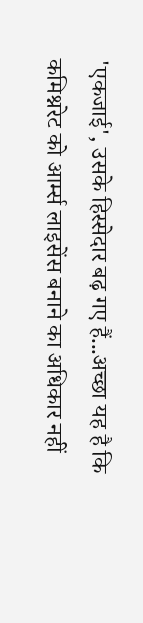'एकजाई', उसके हिस्सेदार बढ़ गए हैं...अच्छा यह है कि कमिश्नरेट को आर्म्स लाइसेंस बनाने का अधिकार नहीं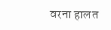वरना हालत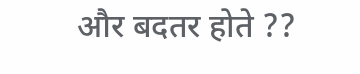और बदतर होते ??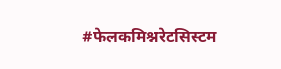#फेलकमिश्नरेटसिस्टम